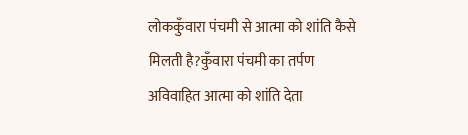लोककुँवारा पंचमी से आत्मा को शांति कैसे मिलती है?कुँवारा पंचमी का तर्पण अविवाहित आत्मा को शांति देता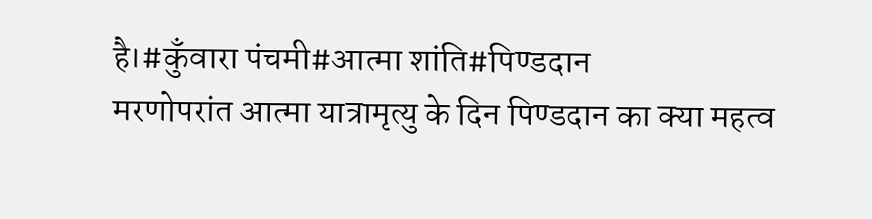है।#कुँवारा पंचमी#आत्मा शांति#पिण्डदान
मरणोपरांत आत्मा यात्रामृत्यु के दिन पिण्डदान का क्या महत्व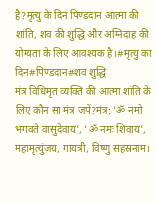है?मृत्यु के दिन पिण्डदान आत्मा की शांति, शव की शुद्धि और अग्निदाह की योग्यता के लिए आवश्यक है।#मृत्यु का दिन#पिण्डदान#शव शुद्धि
मंत्र विधिमृत व्यक्ति की आत्मा शांति के लिए कौन सा मंत्र जपें?मंत्र: 'ॐ नमो भगवते वासुदेवाय', 'ॐ नमः शिवाय', महामृत्युंजय, गायत्री, विष्णु सहस्रनाम।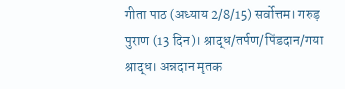गीता पाठ (अध्याय 2/8/15) सर्वोत्तम। गरुड़ पुराण (13 दिन)। श्राद्ध/तर्पण/पिंडदान/गया श्राद्ध। अन्नदान मृतक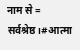नाम से = सर्वश्रेष्ठ।#आत्मा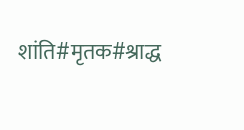शांति#मृतक#श्राद्ध